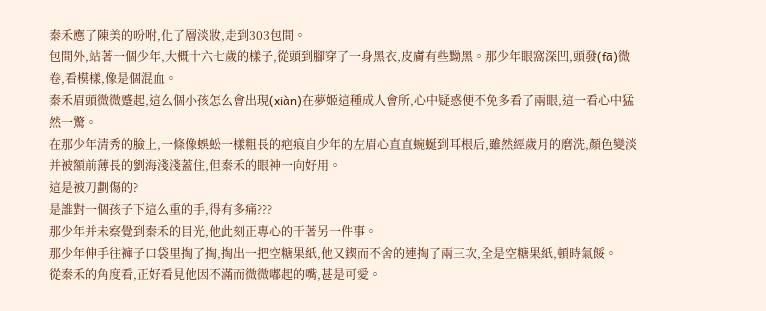秦禾應了陳美的吩咐,化了層淡妝,走到303包間。
包間外,站著一個少年,大概十六七歲的樣子,從頭到腳穿了一身黑衣,皮膚有些黝黑。那少年眼窩深凹,頭發(fā)微卷,看模樣,像是個混血。
秦禾眉頭微微蹙起,這么個小孩怎么會出現(xiàn)在夢姬這種成人會所,心中疑惑便不免多看了兩眼,這一看心中猛然一驚。
在那少年清秀的臉上,一條像蜈蚣一樣粗長的疤痕自少年的左眉心直直蜿蜒到耳根后,雖然經歲月的磨洗,顏色變淡并被額前薄長的劉海淺淺蓋住,但秦禾的眼神一向好用。
這是被刀劃傷的?
是誰對一個孩子下這么重的手,得有多痛???
那少年并未察覺到秦禾的目光,他此刻正專心的干著另一件事。
那少年伸手往褲子口袋里掏了掏,掏出一把空糖果紙,他又鍥而不舍的連掏了兩三次,全是空糖果紙,頓時氣餒。
從秦禾的角度看,正好看見他因不滿而微微嘟起的嘴,甚是可愛。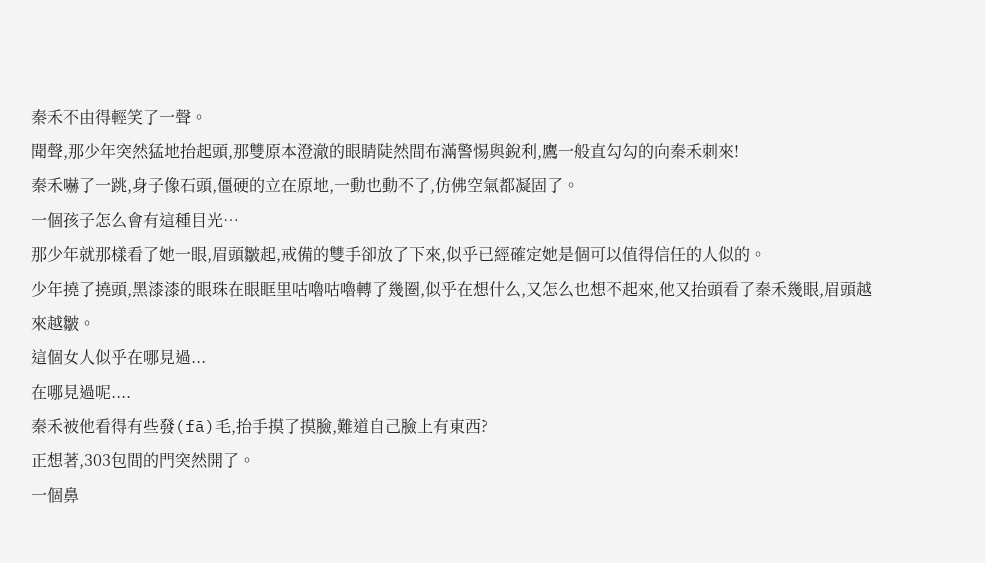秦禾不由得輕笑了一聲。
聞聲,那少年突然猛地抬起頭,那雙原本澄澈的眼睛陡然間布滿警惕與銳利,鷹一般直勾勾的向秦禾刺來!
秦禾嚇了一跳,身子像石頭,僵硬的立在原地,一動也動不了,仿佛空氣都凝固了。
一個孩子怎么會有這種目光…
那少年就那樣看了她一眼,眉頭皺起,戒備的雙手卻放了下來,似乎已經確定她是個可以值得信任的人似的。
少年撓了撓頭,黑漆漆的眼珠在眼眶里咕嚕咕嚕轉了幾圈,似乎在想什么,又怎么也想不起來,他又抬頭看了秦禾幾眼,眉頭越來越皺。
這個女人似乎在哪見過...
在哪見過呢....
秦禾被他看得有些發(fā)毛,抬手摸了摸臉,難道自己臉上有東西?
正想著,303包間的門突然開了。
一個鼻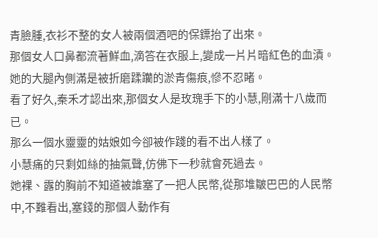青臉腫,衣衫不整的女人被兩個酒吧的保鏢抬了出來。
那個女人口鼻都流著鮮血,滴答在衣服上,變成一片片暗紅色的血漬。
她的大腿內側滿是被折磨蹂躪的淤青傷痕,慘不忍睹。
看了好久,秦禾才認出來,那個女人是玫瑰手下的小慧,剛滿十八歲而已。
那么一個水靈靈的姑娘如今卻被作踐的看不出人樣了。
小慧痛的只剩如絲的抽氣聲,仿佛下一秒就會死過去。
她裸、露的胸前不知道被誰塞了一把人民幣,從那堆皺巴巴的人民幣中,不難看出,塞錢的那個人動作有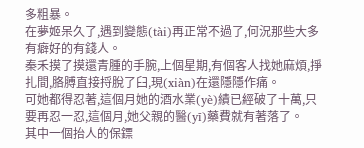多粗暴。
在夢姬呆久了,遇到變態(tài)再正常不過了,何況那些大多有癖好的有錢人。
秦禾摸了摸還青腫的手腕,上個星期,有個客人找她麻煩,掙扎間,胳膊直接捋脫了臼,現(xiàn)在還隱隱作痛。
可她都得忍著,這個月她的酒水業(yè)績已經破了十萬,只要再忍一忍,這個月,她父親的醫(yī)藥費就有著落了。
其中一個抬人的保鏢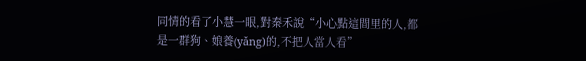同情的看了小慧一眼,對秦禾說“小心點這間里的人,都是一群狗、娘養(yǎng)的,不把人當人看”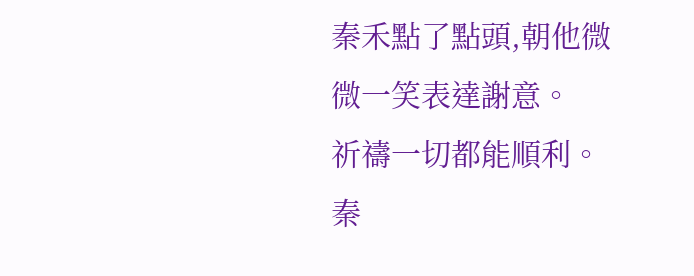秦禾點了點頭,朝他微微一笑表達謝意。
祈禱一切都能順利。
秦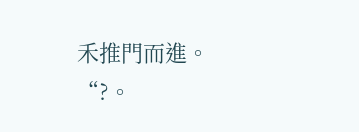禾推門而進。
“?。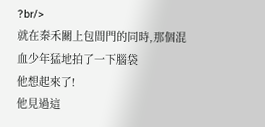?br/>
就在秦禾關上包間門的同時,那個混血少年猛地拍了一下腦袋
他想起來了!
他見過這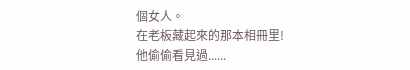個女人。
在老板藏起來的那本相冊里!
他偷偷看見過......